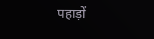पहाड़ों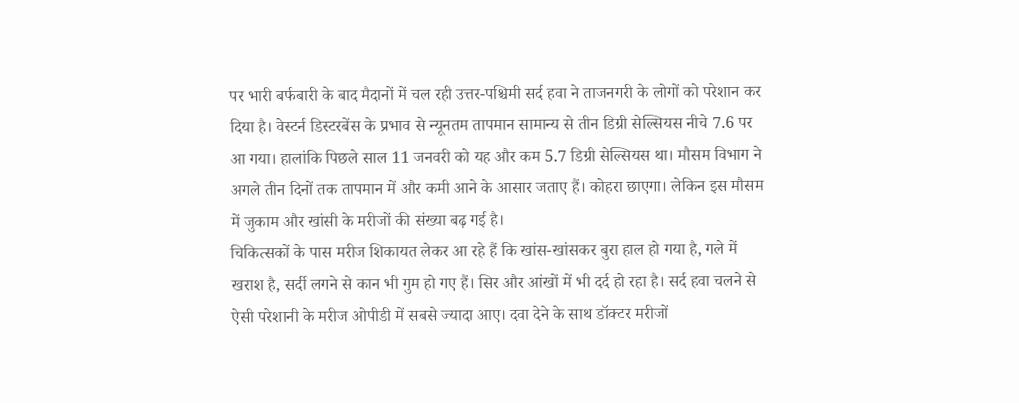पर भारी बर्फबारी के बाद मैदानों में चल रही उत्तर-पश्चिमी सर्द हवा ने ताजनगरी के लोगों को परेशान कर दिया है। वेस्टर्न डिस्टरबेंस के प्रभाव से न्यूनतम तापमान सामान्य से तीन डिग्री सेल्सियस नीचे 7.6 पर आ गया। हालांकि पिछले साल 11 जनवरी को यह और कम 5.7 डिग्री सेल्सियस था। मौसम विभाग ने अगले तीन दिनों तक तापमान में और कमी आने के आसार जताए हैं। कोहरा छाएगा। लेकिन इस मौसम में जुकाम और खांसी के मरीजों की संख्या बढ़ गई है।
चिकित्सकों के पास मरीज शिकायत लेकर आ रहे हैं कि खांस-खांसकर बुरा हाल हो गया है, गले में खराश है, सर्दी लगने से कान भी गुम हो गए हैं। सिर और आंखों में भी दर्द हो रहा है। सर्द हवा चलने से ऐसी परेशानी के मरीज ओपीडी में सबसे ज्यादा आए। दवा देने के साथ डॉक्टर मरीजों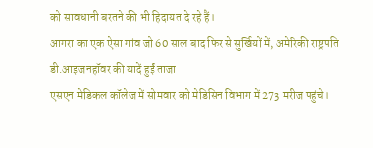को सावधानी बरतने की भी हिदायत दे रहे हैं।
आगरा का एक ऐसा गांव जो 60 साल बाद फिर से सुर्खियों में, अमेरिकी राष्ट्रपति डी.आइजनहॉवर की यादें हुईं ताजा
एसएन मेडिकल कॉलेज में सोमवार को मेडिसिन विभाग में 273 मरीज पहुंचे।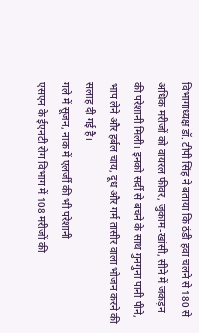विभागाध्यक्ष डॉ. टीपी सिंह ने बताया कि ठंडी हवा चलने से 180 से अधिक मरीजों को वायरल फीवर, जुकाम-खांसी, सीने में जकड़न की परेशानी मिली। इनको सर्दी से बचने के साथ गुनगुना पानी पीने, भाप लेने और हर्बल चाय, दूध और गर्म तासीर वाला भोजन करने की सलाह दी गई है।
गले में सूजन, नाक में एलर्जी की भी परेशानी
एसएन के ईएनटी रोग विभाग में 108 मरीजों की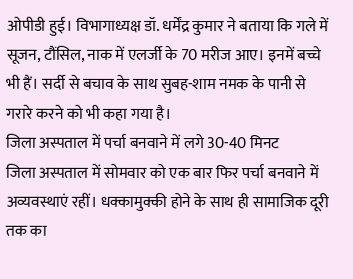ओपीडी हुई। विभागाध्यक्ष डॉ. धर्मेंद्र कुमार ने बताया कि गले में सूजन, टौंसिल, नाक में एलर्जी के 70 मरीज आए। इनमें बच्चे भी हैं। सर्दी से बचाव के साथ सुबह-शाम नमक के पानी से गरारे करने को भी कहा गया है।
जिला अस्पताल में पर्चा बनवाने में लगे 30-40 मिनट
जिला अस्पताल में सोमवार को एक बार फिर पर्चा बनवाने में अव्यवस्थाएं रहीं। धक्कामुक्की होने के साथ ही सामाजिक दूरी तक का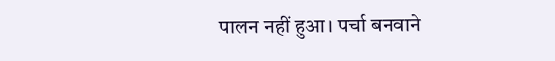पालन नहीं हुआ। पर्चा बनवाने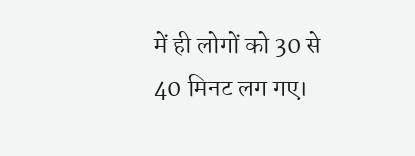में ही लोगों को 30 से 40 मिनट लग गए।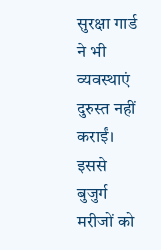सुरक्षा गार्ड ने भी व्यवस्थाएं दुरुस्त नहीं कराईं। इससे बुजुर्ग मरीजों को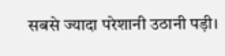सबसे ज्यादा परेशानी उठानी पड़ी।